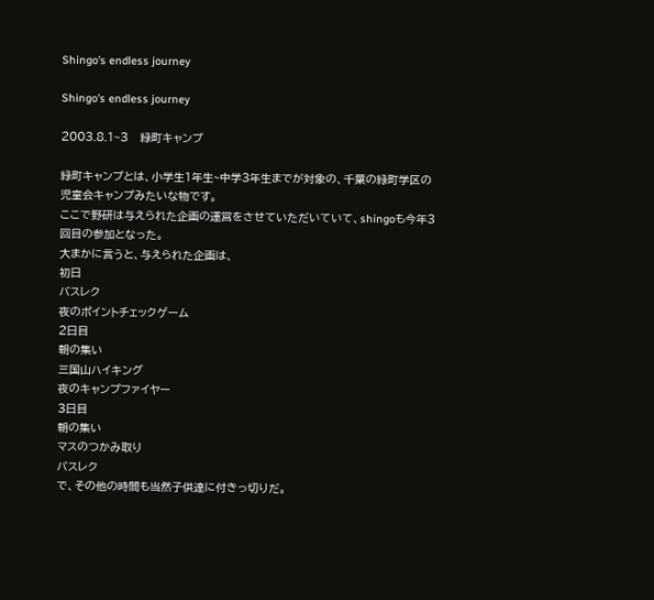Shingo’s endless journey

Shingo’s endless journey

2003.8.1~3   緑町キャンプ

緑町キャンプとは、小学生1年生~中学3年生までが対象の、千葉の緑町学区の児童会キャンプみたいな物です。
ここで野研は与えられた企画の運営をさせていただいていて、shingoも今年3回目の参加となった。
大まかに言うと、与えられた企画は、
初日
バスレク
夜のポイントチェックゲーム
2日目
朝の集い
三国山ハイキング
夜のキャンプファイヤー
3日目
朝の集い
マスのつかみ取り
バスレク
で、その他の時間も当然子供達に付きっ切りだ。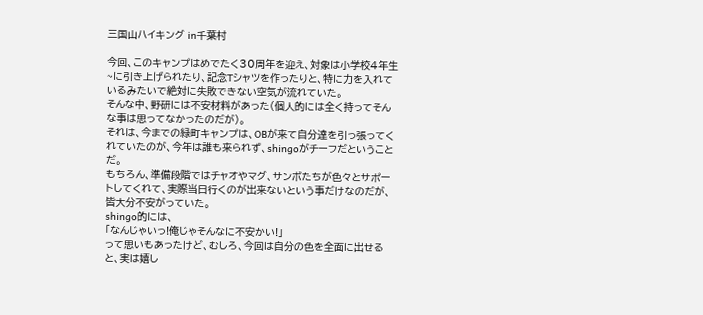三国山ハイキング in千葉村

今回、このキャンプはめでたく30周年を迎え、対象は小学校4年生~に引き上げられたり、記念Tシャツを作ったりと、特に力を入れているみたいで絶対に失敗できない空気が流れていた。
そんな中、野研には不安材料があった(個人的には全く持ってそんな事は思ってなかったのだが)。
それは、今までの緑町キャンプは、OBが来て自分達を引っ張ってくれていたのが、今年は誰も来られず、shingoがチーフだということだ。
もちろん、準備段階ではチャオやマグ、サンボたちが色々とサポートしてくれて、実際当日行くのが出来ないという事だけなのだが、皆大分不安がっていた。
shingo的には、
「なんじゃいっ!俺じゃそんなに不安かい!」
って思いもあったけど、むしろ、今回は自分の色を全面に出せると、実は嬉し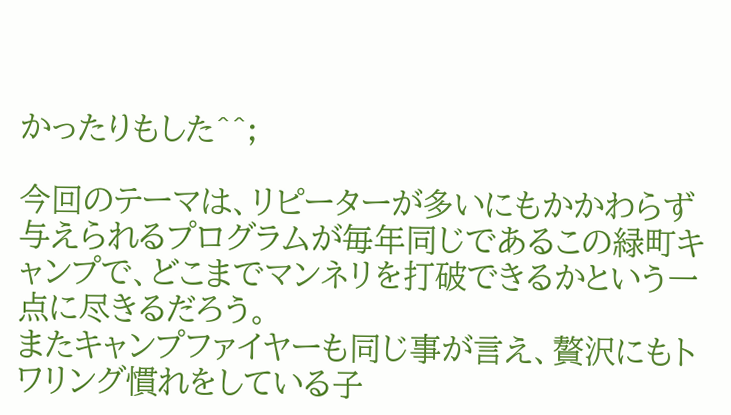かったりもした^^;

今回のテーマは、リピーターが多いにもかかわらず与えられるプログラムが毎年同じであるこの緑町キャンプで、どこまでマンネリを打破できるかという一点に尽きるだろう。
またキャンプファイヤーも同じ事が言え、贅沢にもトワリング慣れをしている子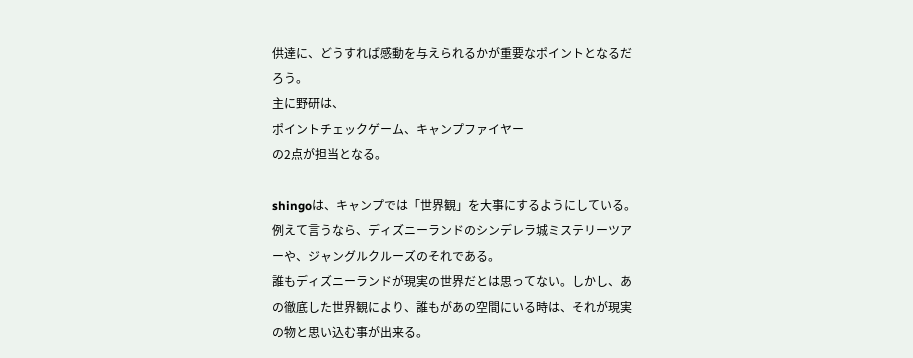供達に、どうすれば感動を与えられるかが重要なポイントとなるだろう。
主に野研は、
ポイントチェックゲーム、キャンプファイヤー
の2点が担当となる。

shingoは、キャンプでは「世界観」を大事にするようにしている。
例えて言うなら、ディズニーランドのシンデレラ城ミステリーツアーや、ジャングルクルーズのそれである。
誰もディズニーランドが現実の世界だとは思ってない。しかし、あの徹底した世界観により、誰もがあの空間にいる時は、それが現実の物と思い込む事が出来る。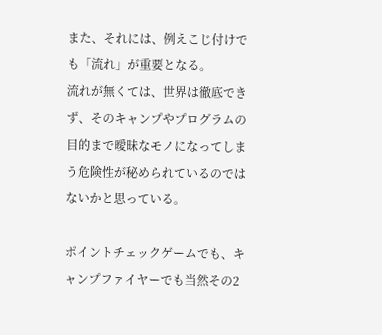また、それには、例えこじ付けでも「流れ」が重要となる。
流れが無くては、世界は徹底できず、そのキャンプやプログラムの目的まで曖昧なモノになってしまう危険性が秘められているのではないかと思っている。

ポイントチェックゲームでも、キャンプファイヤーでも当然その2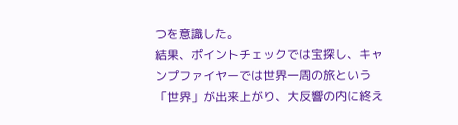つを意識した。
結果、ポイントチェックでは宝探し、キャンプファイヤーでは世界一周の旅という「世界」が出来上がり、大反響の内に終え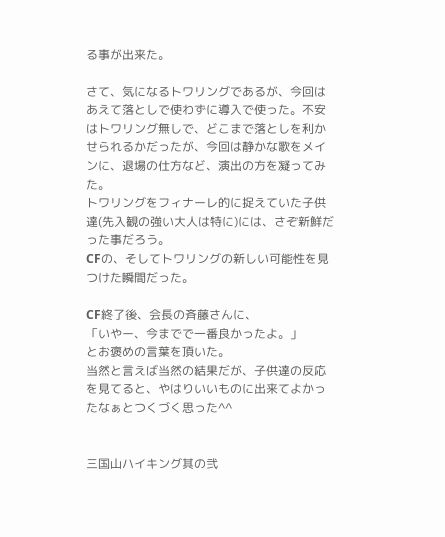る事が出来た。

さて、気になるトワリングであるが、今回はあえて落としで使わずに導入で使った。不安はトワリング無しで、どこまで落としを利かせられるかだったが、今回は静かな歌をメインに、退場の仕方など、演出の方を凝ってみた。
トワリングをフィナーレ的に捉えていた子供達(先入観の強い大人は特に)には、さぞ新鮮だった事だろう。
CFの、そしてトワリングの新しい可能性を見つけた瞬間だった。

CF終了後、会長の斉藤さんに、
「いやー、今までで一番良かったよ。」
とお褒めの言葉を頂いた。
当然と言えば当然の結果だが、子供達の反応を見てると、やはりいいものに出来てよかったなぁとつくづく思った^^


三国山ハイキング其の弐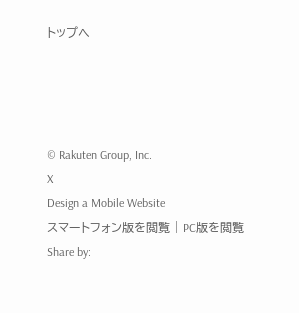トップへ




© Rakuten Group, Inc.
X
Design a Mobile Website
スマートフォン版を閲覧 | PC版を閲覧
Share by: